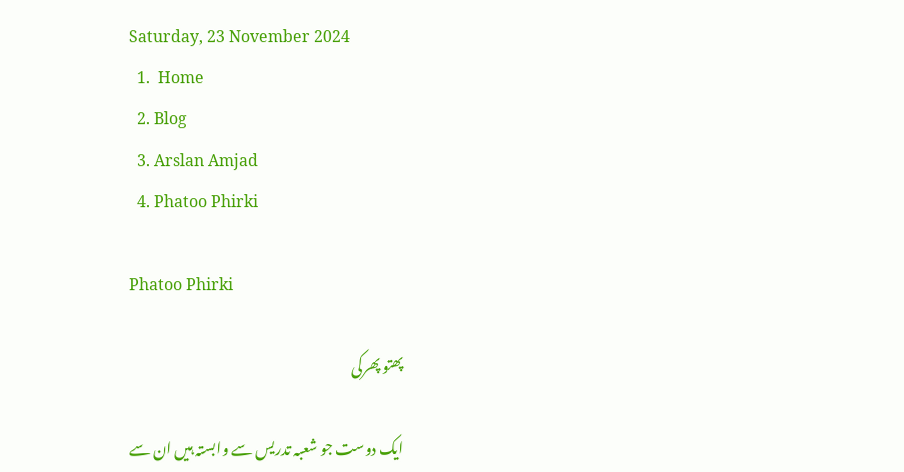Saturday, 23 November 2024
  1.  Home
  2. Blog
  3. Arslan Amjad
  4. Phatoo Phirki

Phatoo Phirki

پھتو پھرکی

ایک دوست جو شعبہ تدریس سے وابستہ ہیں ان سے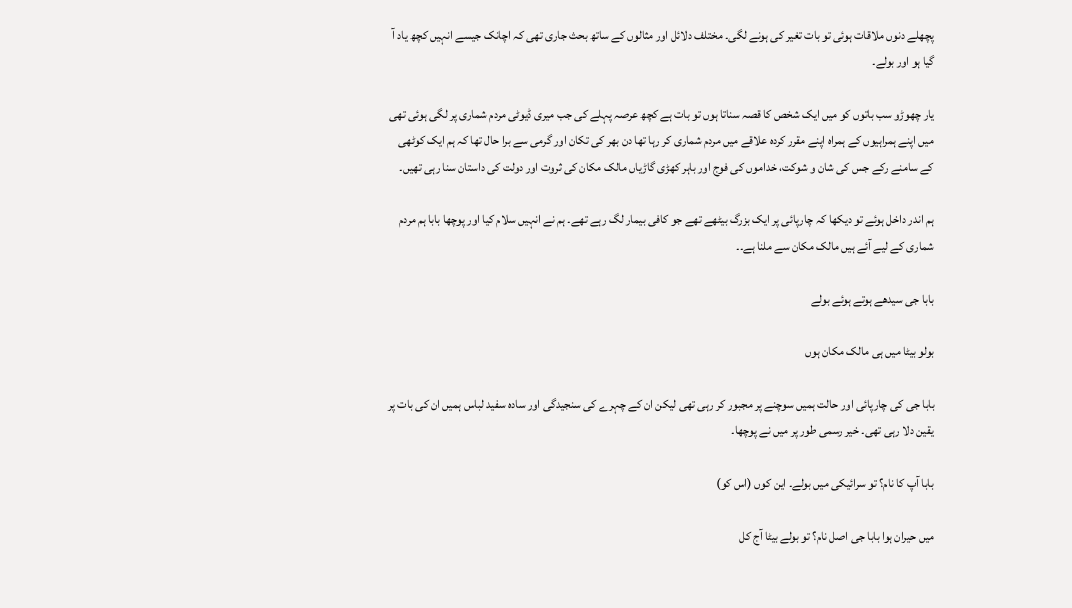پچھلے دنوں ملاقات ہوئی تو بات تغیر کی ہونے لگی۔ مختلف دلائل اور مثالوں کے ساتھ بحث جاری تھی کہ اچانک جیسے انہیں کچھ یاد آ گیا ہو اور بولے۔

یار چھوڑو سب باتوں کو میں ایک شخص کا قصہ سناتا ہوں تو بات ہے کچھ عرصہ پہلے کی جب میری ڈیوٹی مردم شماری پر لگی ہوئی تھی میں اپنے ہمراہیوں کے ہمراہ اپنے مقرر کردہ علاقے میں مردم شماری کر رہا تھا دن بھر کی تكان اور گرمی سے برا حال تھا کہ ہم ایک کوٹھی کے سامنے رکے جس کی شان و شوکت، خداموں کی فوج اور باہر کھڑی گاڑیاں مالک مکان کی ثروت اور دولت کی داستان سنا رہی تھیں۔

ہم اندر داخل ہوئے تو دیکھا کہ چارپائی پر ایک بزرگ بیٹھے تھے جو کافی بیمار لگ رہے تھے۔ ہم نے انہیں سلام کیا اور پوچھا بابا ہم مردم شماری کے لیے آئے ہیں مالک مکان سے ملنا ہے۔۔

بابا جی سیدھے ہوتے ہوئے بولے

بولو بیٹا میں ہی مالک مکان ہوں

بابا جی کی چارپائی اور حالت ہمیں سوچنے پر مجبور کر رہی تھی لیکن ان کے چہرے کی سنجیدگی اور سادہ سفید لباس ہمیں ان کی بات پر یقین دلا رہی تھی۔ خیر رسمی طور پر میں نے پوچھا۔

بابا آپ کا نام؟ تو سرائیکی میں بولے۔ این کوں (اس کو)

میں حیران ہوا بابا جی اصل نام؟ تو بولے بیٹا آج کل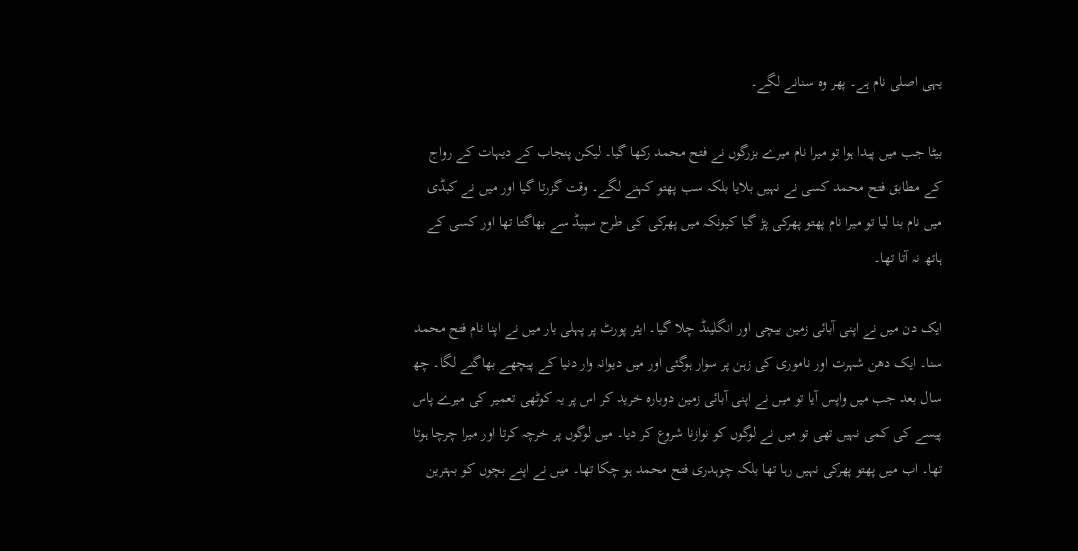یہی اصلی نام ہے۔ پھر وہ سنانے لگے۔

بیٹا جب میں پیدا ہوا تو میرا نام میرے بزرگوں نے فتح محمد رکھا گیا۔ لیکن پنجاب کے دیہات کے رواج کے مطابق فتح محمد کسی نے نہیں بلایا بلکہ سب پھتو کہنے لگے۔ وقت گزرتا گیا اور میں نے کبڈی میں نام بنا لیا تو میرا نام پھتو پھرکی پڑ گیا کیونکہ میں پھرکی کی طرح سپیڈ سے بھاگتا تھا اور کسی کے ہاتھ نہ آتا تھا۔

ایک دن میں نے اپنی آبائی زمین بیچی اور انگلینڈ چلا گیا۔ ایئر پورٹ پر پہلی بار میں نے اپنا نام فتح محمد سنا۔ ایک دھن شہرت اور ناموری کی زہن پر سوار ہوگئی اور میں دیوانہ وار دنیا کے پیچھے بھاگنے لگا۔ چھ سال بعد جب میں واپس آیا تو میں نے اپنی آبائی زمین دوبارہ خرید کر اس پر یہ کوٹھی تعمیر کی میرے پاس پیسے کی کمی نہیں تھی تو میں نے لوگوں کو نوازنا شروع کر دیا۔ میں لوگوں پر خرچہ کرتا اور میرا چرچا ہوتا تھا۔ اب میں پھتو پھرکی نہیں رہا تھا بلکہ چوہدری فتح محمد ہو چکا تھا۔ میں نے اپنے بچوں کو بہترین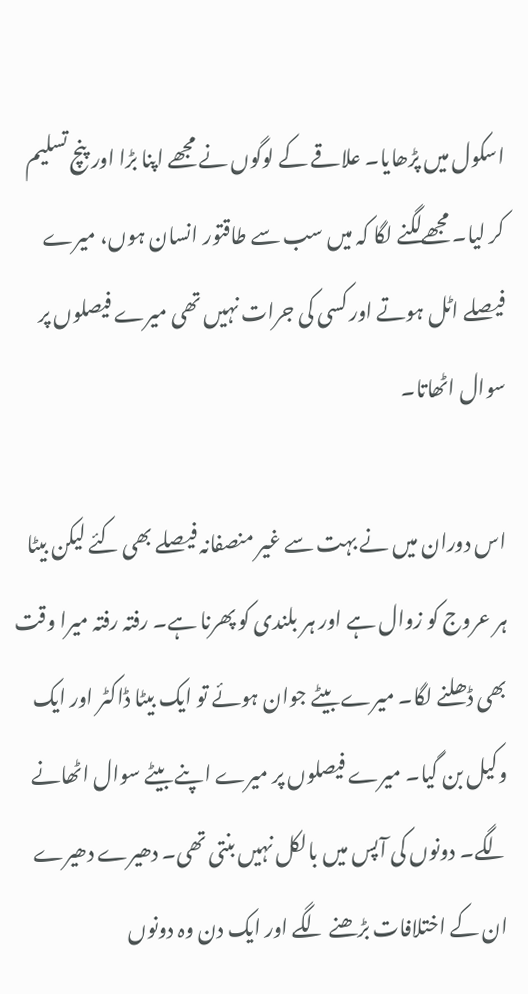اسکول میں پڑھایا۔ علاقے کے لوگوں نے مجھے اپنا بڑا اور پنچ تسلیم کر لیا۔ مجھےلگنے لگا کہ میں سب سے طاقتور انسان ہوں، میرے فیصلے اٹل ہوتے اور کسی کی جرات نہیں تھی میرے فیصلوں پر سوال اٹھاتا۔

اس دوران میں نے بہت سے غیر منصفانہ فیصلے بھی کئے لیکن بیٹا ہر عروج کو زوال ہے اور ہر بلندی کو پھرنا ہے۔ رفتہ رفتہ میرا وقت بھی ڈھلنے لگا۔ میرے بیٹے جوان ہوئے تو ایک بیٹا ڈاکٹر اور ایک وکیل بن گیا۔ میرے فیصلوں پر میرے اپنے بیٹے سوال اٹھانے لگے۔ دونوں کی آپس میں بالکل نہیں بنتی تھی۔ دھیرے دھیرے ان کے اختلافات بڑھنے لگے اور ایک دن وہ دونوں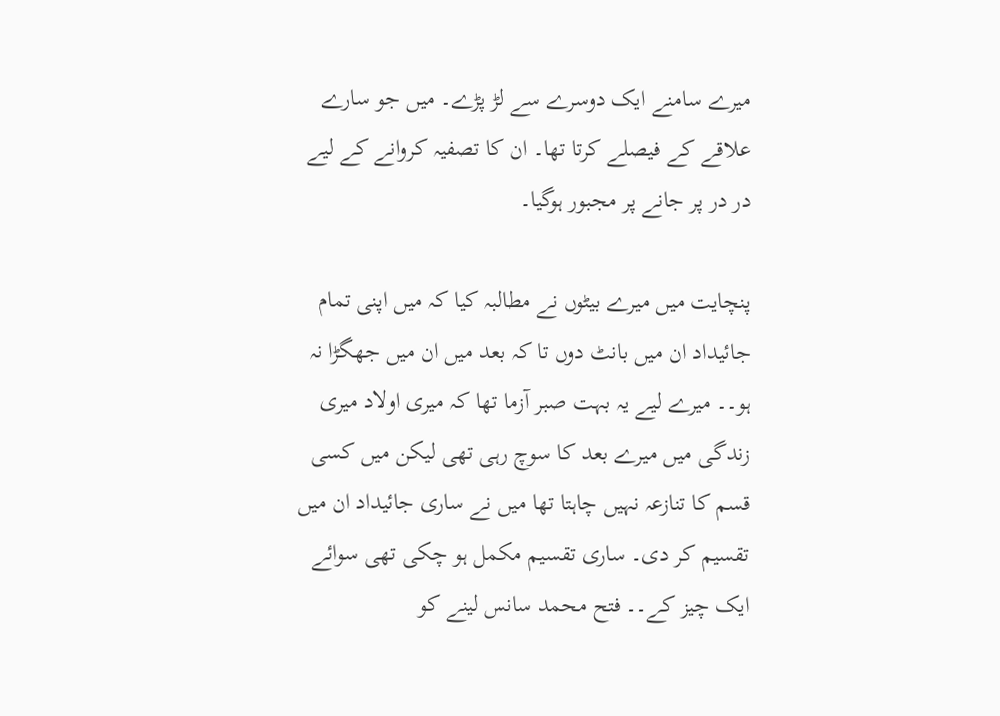میرے سامنے ایک دوسرے سے لڑ پڑے۔ میں جو سارے علاقے کے فیصلے کرتا تھا۔ ان کا تصفیہ کروانے کے لیے در در پر جانے پر مجبور ہوگیا۔

پنچایت میں میرے بیٹوں نے مطالبہ کیا کہ میں اپنی تمام جائیداد ان میں بانٹ دوں تا کہ بعد میں ان میں جھگڑا نہ ہو۔۔ میرے لیے یہ بہت صبر آزما تھا کہ میری اولاد میری زندگی میں میرے بعد کا سوچ رہی تھی لیکن میں کسی قسم کا تنازعہ نہیں چاہتا تھا میں نے ساری جائیداد ان میں تقسیم کر دی۔ ساری تقسیم مکمل ہو چکی تھی سوائے ایک چیز کے۔۔ فتح محمد سانس لینے کو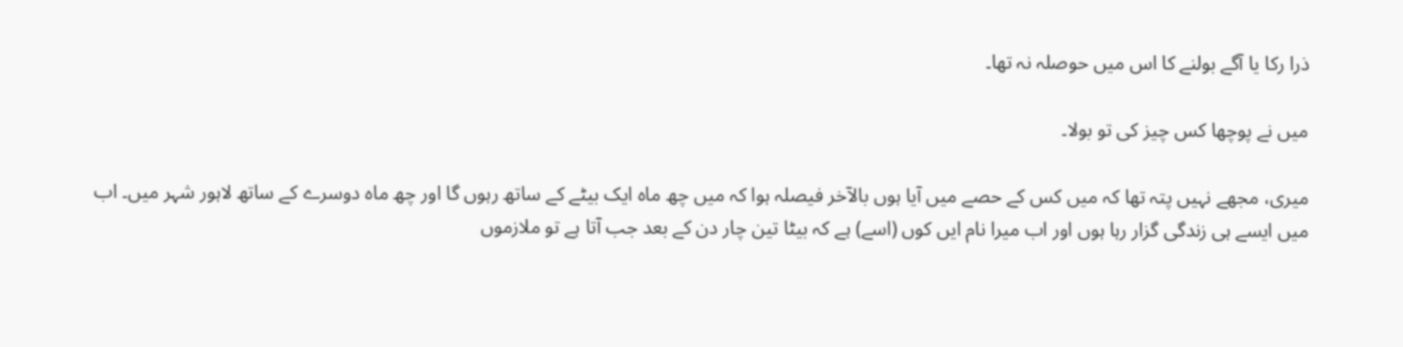ذرا رکا یا آگے بولنے کا اس میں حوصلہ نہ تھا۔

میں نے پوچھا کس چیز کی تو بولا۔

میری، مجھے نہیں پتہ تھا کہ میں کس کے حصے میں آیا ہوں بالآخر فیصلہ ہوا کہ میں چھ ماہ ایک بیٹے کے ساتھ رہوں گا اور چھ ماہ دوسرے کے ساتھ لاہور شہر میں۔ اب میں ایسے ہی زندگی گزار رہا ہوں اور اب میرا نام ایں کوں (اسے) ہے کہ بیٹا تین چار دن کے بعد جب آتا ہے تو ملازموں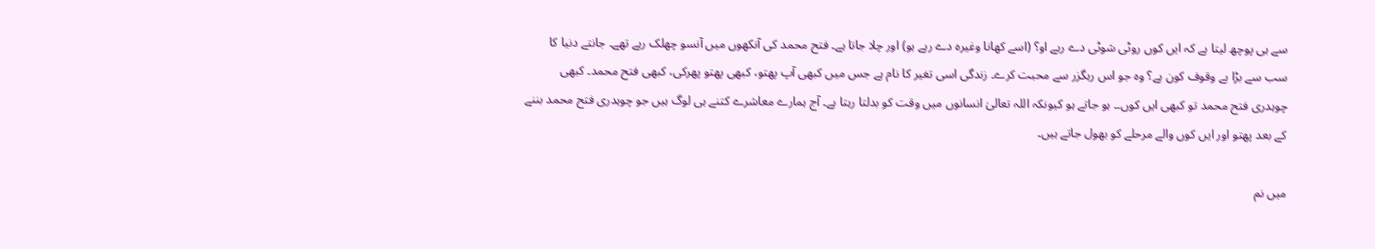سے ہی پوچھ لیتا ہے کہ ایں کوں روٹی شوٹی دے رہے او؟ (اسے کھانا وغیرہ دے رہے ہو) اور چلا جاتا ہے۔ فتح محمد کی آنکھوں میں آنسو چھلک رہے تھے۔ جانتے دنیا کا سب سے بڑا بے وقوف کون ہے؟ وہ جو اس رہگزر سے محبت کرے۔ زندگی اسی تغیر کا نام ہے جس میں کبھی آپ پھتو، کبھی پھتو پھرکی، کبھی فتح محمد۔ کبھی چوہدری فتح محمد تو کبھی ایں کوں۔۔ ہو جاتے ہو کیونکہ اللہ تعالیٰ انسانوں میں وقت کو بدلتا رہتا ہے۔ آج ہمارے معاشرے کتنے ہی لوگ ہیں جو چوہدری فتح محمد بننے کے بعد پھتو اور ایں کوں والے مرحلے کو بھول جاتے ہیں۔

میں نم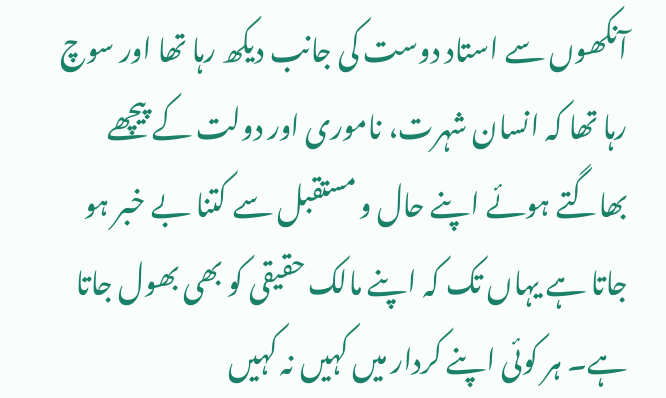آنکھوں سے استاد دوست کی جانب دیکھ رہا تھا اور سوچ رہا تھا کہ انسان شہرت، ناموری اور دولت کے پیچھے بھاگتے ہوئے اپنے حال و مستقبل سے کتنا بے خبر ہو جاتا ہے یہاں تک کہ اپنے مالک حقیقی کو بھی بھول جاتا ہے۔ ہر کوئی اپنے کردار میں کہیں نہ کہیں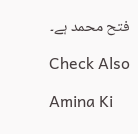فتح محمد ہے۔

Check Also

Amina Ki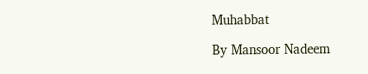Muhabbat

By Mansoor Nadeem